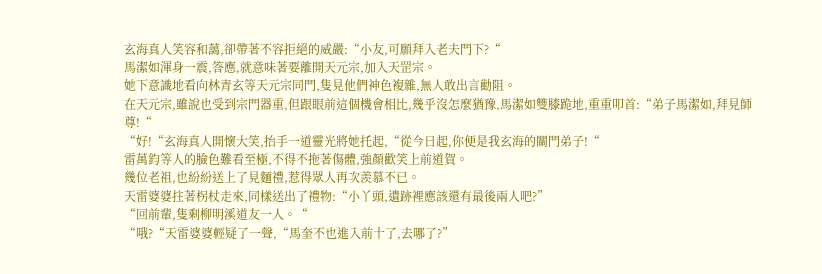玄海真人笑容和藹,卻帶著不容拒絕的威嚴:“小友,可願拜入老夫門下?“
馬潔如渾身一震,答應,就意味著要離開天元宗,加入天罡宗。
她下意識地看向林青玄等天元宗同門,隻見他們神色複雜,無人敢出言勸阻。
在天元宗,雖說也受到宗門器重,但跟眼前這個機會相比,幾乎沒怎麼猶豫,馬潔如雙膝跪地,重重叩首:“弟子馬潔如,拜見師尊!“
“好!“玄海真人開懷大笑,抬手一道靈光將她托起,“從今日起,你便是我玄海的關門弟子!“
雷萬鈞等人的臉色難看至極,不得不拖著傷體,強顏歡笑上前道賀。
幾位老祖,也紛紛送上了見麵禮,惹得眾人再次羨慕不已。
天雷婆婆拄著柺杖走來,同樣送出了禮物:“小丫頭,遺跡裡應該還有最後兩人吧?”
“回前輩,隻剩柳明溪道友一人。“
“哦?“天雷婆婆輕疑了一聲,“馬奎不也進入前十了,去哪了?”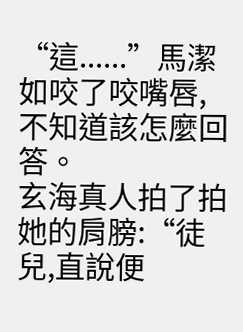“這......”馬潔如咬了咬嘴唇,不知道該怎麼回答。
玄海真人拍了拍她的肩膀:“徒兒,直說便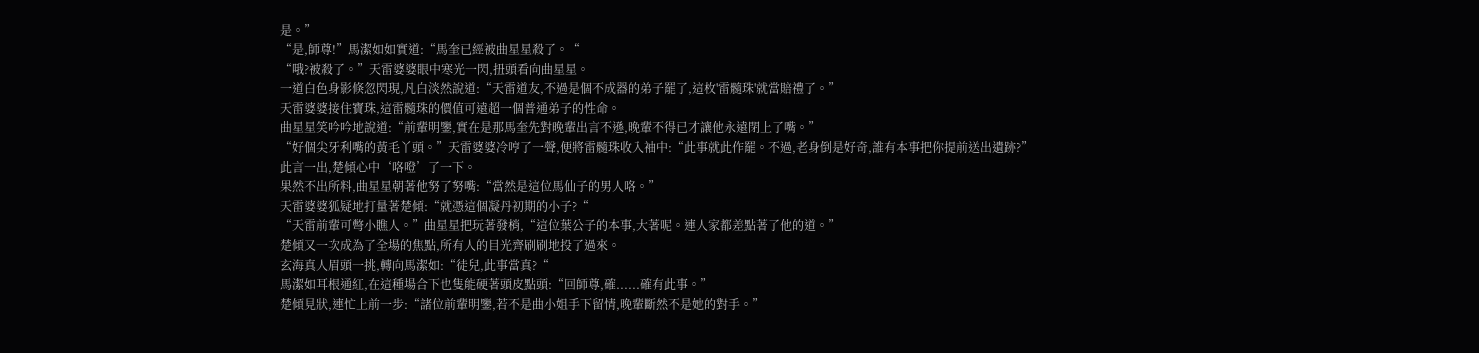是。”
“是,師尊!”馬潔如如實道:“馬奎已經被曲星星殺了。“
“哦?被殺了。”天雷婆婆眼中寒光一閃,扭頭看向曲星星。
一道白色身影倏忽閃現,凡白淡然說道:“天雷道友,不過是個不成器的弟子罷了,這枚'雷髓珠'就當賠禮了。”
天雷婆婆接住寶珠,這雷髓珠的價值可遠超一個普通弟子的性命。
曲星星笑吟吟地說道:“前輩明鑒,實在是那馬奎先對晚輩出言不遜,晚輩不得已才讓他永遠閉上了嘴。”
“好個尖牙利嘴的黃毛丫頭。”天雷婆婆冷哼了一聲,便將雷髓珠收入袖中:“此事就此作罷。不過,老身倒是好奇,誰有本事把你提前送出遺跡?”
此言一出,楚傾心中‘咯噔’了一下。
果然不出所料,曲星星朝著他努了努嘴:“當然是這位馬仙子的男人咯。”
天雷婆婆狐疑地打量著楚傾:“就憑這個凝丹初期的小子?“
“天雷前輩可彆小瞧人。”曲星星把玩著發梢,“這位葉公子的本事,大著呢。連人家都差點著了他的道。”
楚傾又一次成為了全場的焦點,所有人的目光齊刷刷地投了過來。
玄海真人眉頭一挑,轉向馬潔如:“徒兒,此事當真?“
馬潔如耳根通紅,在這種場合下也隻能硬著頭皮點頭:“回師尊,確......確有此事。”
楚傾見狀,連忙上前一步:“諸位前輩明鑒,若不是曲小姐手下留情,晚輩斷然不是她的對手。”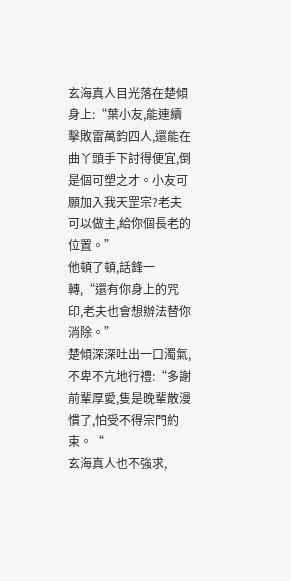玄海真人目光落在楚傾身上:“葉小友,能連續擊敗雷萬鈞四人,還能在曲丫頭手下討得便宜,倒是個可塑之才。小友可願加入我天罡宗?老夫可以做主,給你個長老的位置。”
他頓了頓,話鋒一轉,“還有你身上的咒印,老夫也會想辦法替你消除。”
楚傾深深吐出一口濁氣,不卑不亢地行禮:“多謝前輩厚愛,隻是晚輩散漫慣了,怕受不得宗門約束。“
玄海真人也不強求,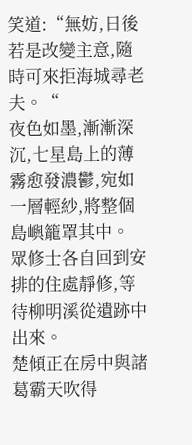笑道:“無妨,日後若是改變主意,隨時可來拒海城尋老夫。“
夜色如墨,漸漸深沉,七星島上的薄霧愈發濃鬱,宛如一層輕紗,將整個島嶼籠罩其中。
眾修士各自回到安排的住處靜修,等待柳明溪從遺跡中出來。
楚傾正在房中與諸葛霸天吹得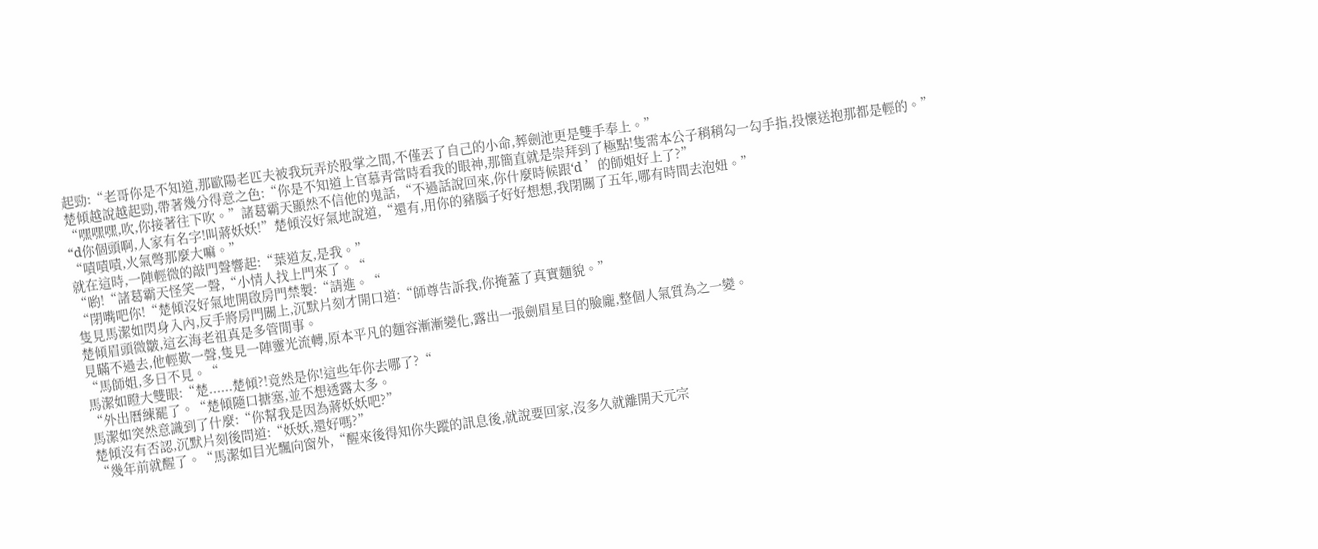起勁:“老哥你是不知道,那歐陽老匹夫被我玩弄於股掌之間,不僅丟了自己的小命,葬劍池更是雙手奉上。”
楚傾越說越起勁,帶著幾分得意之色:“你是不知道上官慕青當時看我的眼神,那簡直就是崇拜到了極點!隻需本公子稍稍勾一勾手指,投懷送抱那都是輕的。”
“嘿嘿嘿,吹,你接著往下吹。”諸葛霸天顯然不信他的鬼話,“不過話說回來,你什麼時候跟‘d ’的師姐好上了?”
“d你個頭啊,人家有名字!叫蔣妖妖!”楚傾沒好氣地說道,“還有,用你的豬腦子好好想想,我閉關了五年,哪有時間去泡妞。”
“嘖嘖嘖,火氣彆那麼大嘛。”
就在這時,一陣輕微的敲門聲響起:“葉道友,是我。”
“喲!“諸葛霸天怪笑一聲,“小情人找上門來了。“
“閉嘴吧你!“楚傾沒好氣地開啟房門禁製:“請進。“
隻見馬潔如閃身入內,反手將房門關上,沉默片刻才開口道:“師尊告訴我,你掩蓋了真實麵貌。”
楚傾眉頭微皺,這玄海老祖真是多管閒事。
見瞞不過去,他輕歎一聲,隻見一陣靈光流轉,原本平凡的麵容漸漸變化,露出一張劍眉星目的臉龐,整個人氣質為之一變。
“馬師姐,多日不見。“
馬潔如瞪大雙眼:“楚......楚傾?!竟然是你!這些年你去哪了?“
“外出曆練罷了。“楚傾隨口搪塞,並不想透露太多。
馬潔如突然意識到了什麼:“你幫我是因為蔣妖妖吧?”
楚傾沒有否認,沉默片刻後問道:“妖妖,還好嗎?”
“幾年前就醒了。“馬潔如目光飄向窗外,“醒來後得知你失蹤的訊息後,就說要回家,沒多久就離開天元宗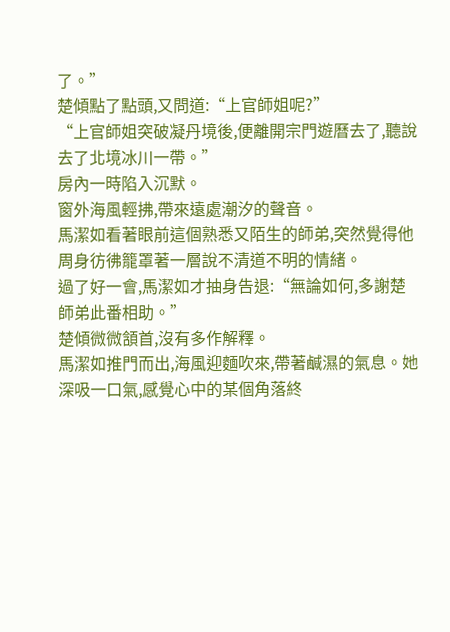了。”
楚傾點了點頭,又問道:“上官師姐呢?”
“上官師姐突破凝丹境後,便離開宗門遊曆去了,聽說去了北境冰川一帶。”
房內一時陷入沉默。
窗外海風輕拂,帶來遠處潮汐的聲音。
馬潔如看著眼前這個熟悉又陌生的師弟,突然覺得他周身彷彿籠罩著一層說不清道不明的情緒。
過了好一會,馬潔如才抽身告退:“無論如何,多謝楚師弟此番相助。”
楚傾微微頷首,沒有多作解釋。
馬潔如推門而出,海風迎麵吹來,帶著鹹濕的氣息。她深吸一口氣,感覺心中的某個角落終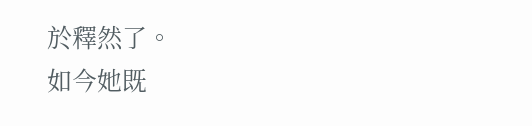於釋然了。
如今她既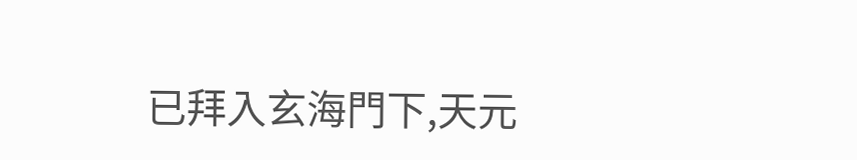已拜入玄海門下,天元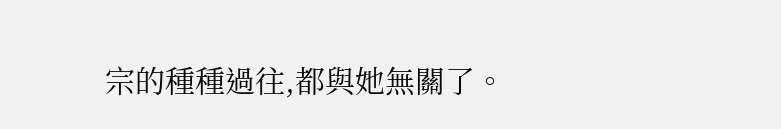宗的種種過往,都與她無關了。